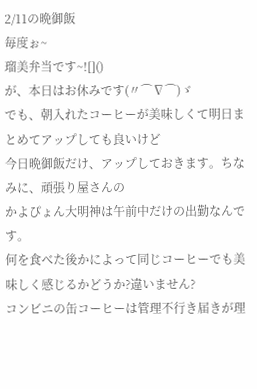2/11の晩御飯
毎度ぉ~
瑠美弁当です~![]()
が、本日はお休みです(〃⌒∇⌒)ゞ
でも、朝入れたコーヒーが美味しくて明日まとめてアップしても良いけど
今日晩御飯だけ、アップしておきます。ちなみに、頑張り屋さんの
かよぴょん大明神は午前中だけの出勤なんです。
何を食べた後かによって同じコーヒーでも美味しく感じるかどうか?違いません?
コンビニの缶コーヒーは管理不行き届きが理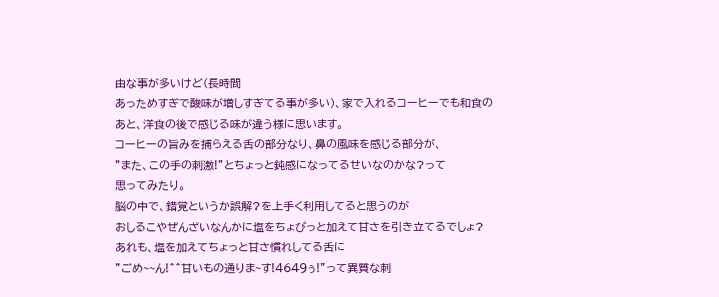由な事が多いけど(長時間
あっためすぎで酸味が増しすぎてる事が多い)、家で入れるコーヒーでも和食の
あと、洋食の後で感じる味が違う様に思います。
コーヒーの旨みを捕らえる舌の部分なり、鼻の風味を感じる部分が、
”また、この手の刺激!”とちょっと鈍感になってるせいなのかな?って
思ってみたり。
脳の中で、錯覚というか誤解?を上手く利用してると思うのが
おしるこやぜんざいなんかに塩をちょぴっと加えて甘さを引き立てるでしょ?
あれも、塩を加えてちょっと甘さ慣れしてる舌に
”ごめ~~ん!^^甘いもの通りま~す!4649ぅ!”って異質な刺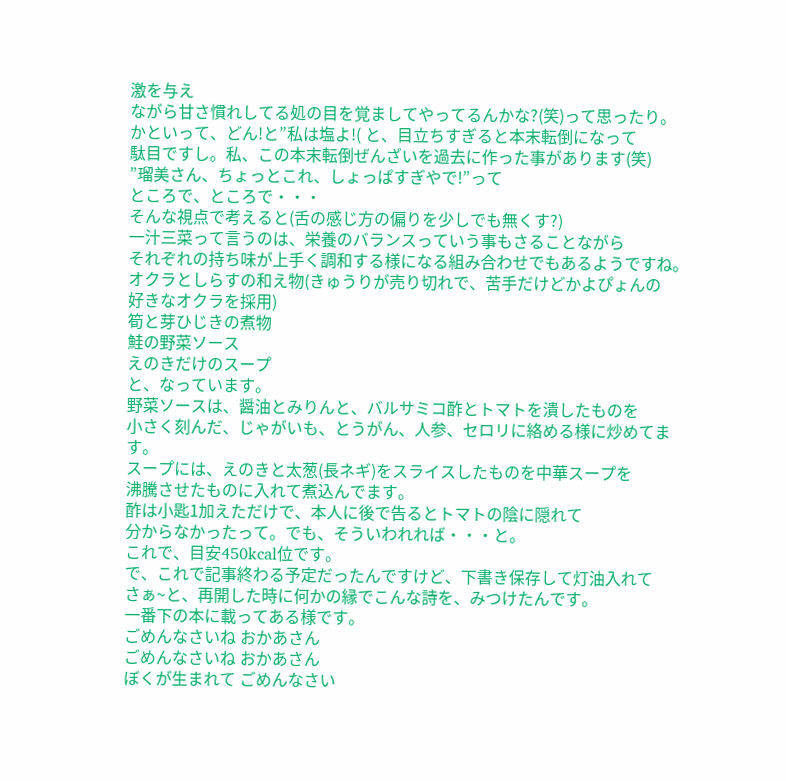激を与え
ながら甘さ慣れしてる処の目を覚ましてやってるんかな?(笑)って思ったり。
かといって、どん!と”私は塩よ!( と、目立ちすぎると本末転倒になって
駄目ですし。私、この本末転倒ぜんざいを過去に作った事があります(笑)
”瑠美さん、ちょっとこれ、しょっぱすぎやで!”って
ところで、ところで・・・
そんな視点で考えると(舌の感じ方の偏りを少しでも無くす?)
一汁三菜って言うのは、栄養のバランスっていう事もさることながら
それぞれの持ち味が上手く調和する様になる組み合わせでもあるようですね。
オクラとしらすの和え物(きゅうりが売り切れで、苦手だけどかよぴょんの
好きなオクラを採用)
筍と芽ひじきの煮物
鮭の野菜ソース
えのきだけのスープ
と、なっています。
野菜ソースは、醤油とみりんと、バルサミコ酢とトマトを潰したものを
小さく刻んだ、じゃがいも、とうがん、人参、セロリに絡める様に炒めてます。
スープには、えのきと太葱(長ネギ)をスライスしたものを中華スープを
沸騰させたものに入れて煮込んでます。
酢は小匙1加えただけで、本人に後で告るとトマトの陰に隠れて
分からなかったって。でも、そういわれれば・・・と。
これで、目安450kcal位です。
で、これで記事終わる予定だったんですけど、下書き保存して灯油入れて
さぁ~と、再開した時に何かの縁でこんな詩を、みつけたんです。
一番下の本に載ってある様です。
ごめんなさいね おかあさん
ごめんなさいね おかあさん
ぼくが生まれて ごめんなさい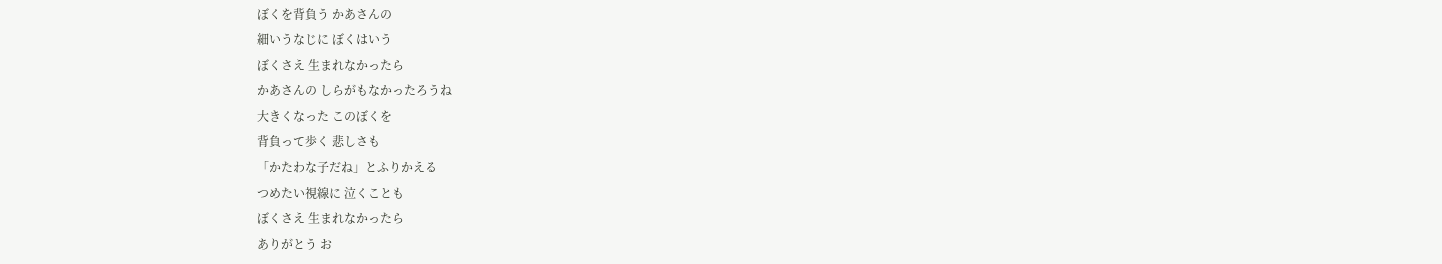ぼくを背負う かあさんの
細いうなじに ぼくはいう
ぼくさえ 生まれなかったら
かあさんの しらがもなかったろうね
大きくなった このぼくを
背負って歩く 悲しさも
「かたわな子だね」とふりかえる
つめたい視線に 泣くことも
ぼくさえ 生まれなかったら
ありがとう お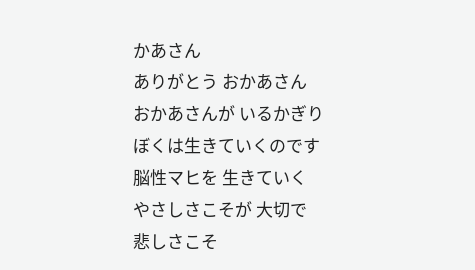かあさん
ありがとう おかあさん
おかあさんが いるかぎり
ぼくは生きていくのです
脳性マヒを 生きていく
やさしさこそが 大切で
悲しさこそ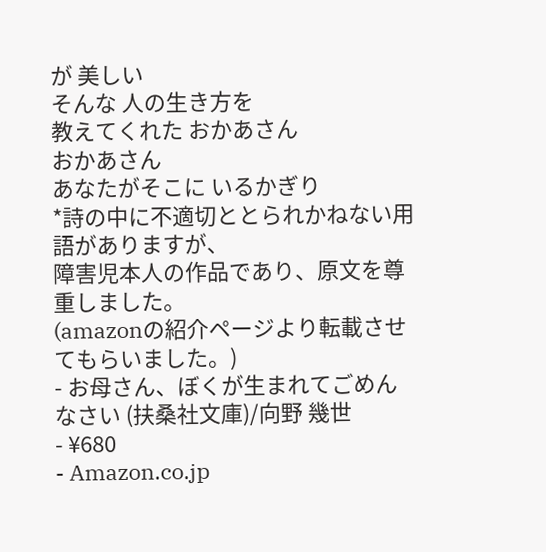が 美しい
そんな 人の生き方を
教えてくれた おかあさん
おかあさん
あなたがそこに いるかぎり
*詩の中に不適切ととられかねない用語がありますが、
障害児本人の作品であり、原文を尊重しました。
(amazonの紹介ページより転載させてもらいました。)
- お母さん、ぼくが生まれてごめんなさい (扶桑社文庫)/向野 幾世
- ¥680
- Amazon.co.jp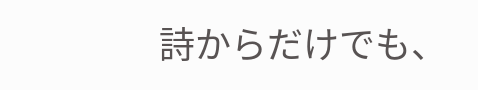詩からだけでも、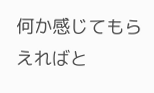何か感じてもらえればと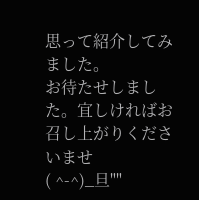思って紹介してみました。
お待たせしました。宜しければお召し上がりくださいませ
( ^-^)_旦""